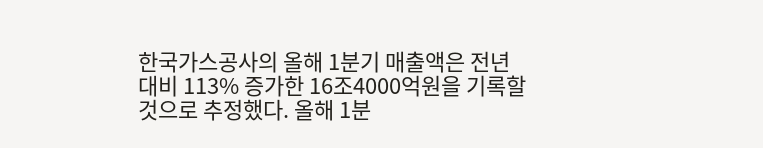한국가스공사의 올해 1분기 매출액은 전년 대비 113% 증가한 16조4000억원을 기록할 것으로 추정했다. 올해 1분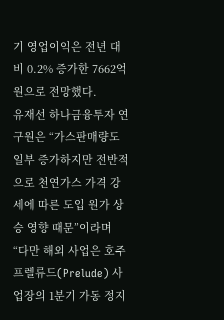기 영업이익은 전년 대비 0.2% 증가한 7662억원으로 전망했다.
유재선 하나금융투자 연구원은 “가스판매량도 일부 증가하지만 전반적으로 천연가스 가격 강세에 따른 도입 원가 상승 영향 때문”이라며 “다만 해외 사업은 호주 프렐류드(Prelude) 사업장의 1분기 가동 정지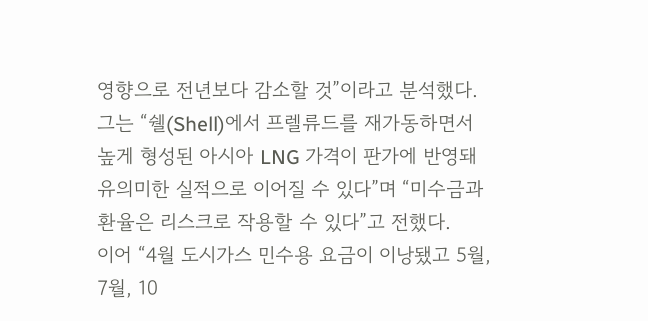영향으로 전년보다 감소할 것”이라고 분석했다.
그는 “쉘(Shell)에서 프렐류드를 재가동하면서 높게 형성된 아시아 LNG 가격이 판가에 반영돼 유의미한 실적으로 이어질 수 있다”며 “미수금과 환율은 리스크로 작용할 수 있다”고 전했다.
이어 “4월 도시가스 민수용 요금이 이낭됐고 5월, 7월, 10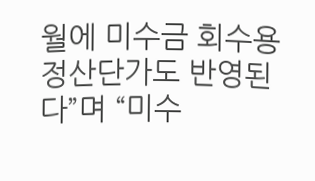월에 미수금 회수용 정산단가도 반영된다”며 “미수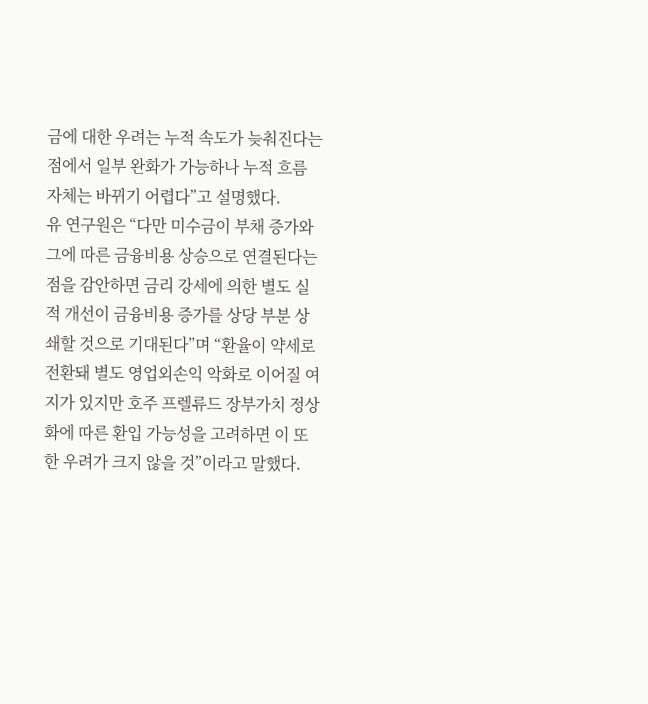금에 대한 우려는 누적 속도가 늦춰진다는 점에서 일부 완화가 가능하나 누적 흐름 자체는 바뀌기 어렵다”고 설명했다.
유 연구원은 “다만 미수금이 부채 증가와 그에 따른 금융비용 상승으로 연결된다는 점을 감안하면 금리 강세에 의한 별도 실적 개선이 금융비용 증가를 상당 부분 상쇄할 것으로 기대된다”며 “환율이 약세로 전환돼 별도 영업외손익 악화로 이어질 여지가 있지만 호주 프렐류드 장부가치 정상화에 따른 환입 가능성을 고려하면 이 또한 우려가 크지 않을 것”이라고 말했다.